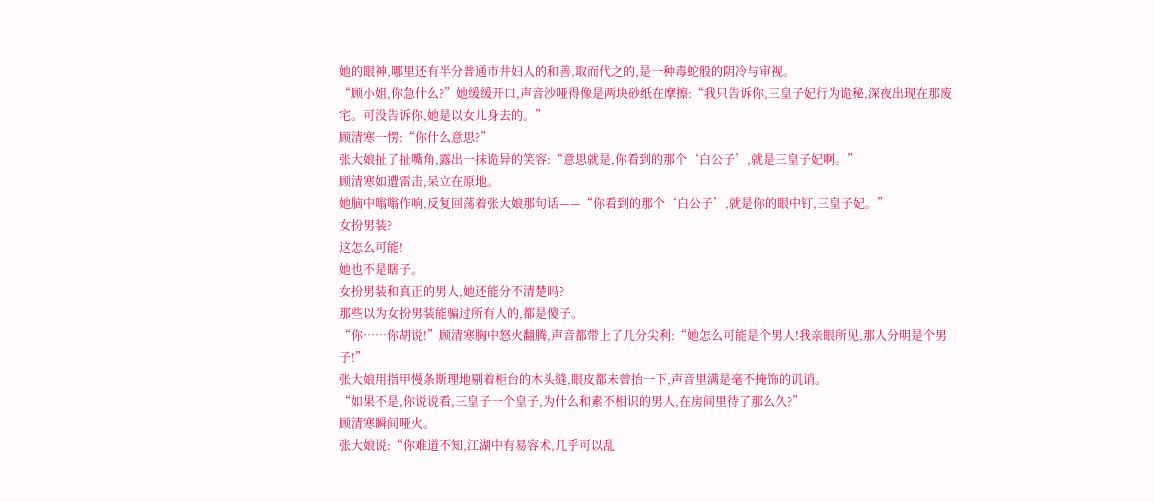她的眼神,哪里还有半分普通市井妇人的和善,取而代之的,是一种毒蛇般的阴冷与审视。
“顾小姐,你急什么?”她缓缓开口,声音沙哑得像是两块砂纸在摩擦:“我只告诉你,三皇子妃行为诡秘,深夜出现在那废宅。可没告诉你,她是以女儿身去的。”
顾清寒一愣:“你什么意思?”
张大娘扯了扯嘴角,露出一抹诡异的笑容:“意思就是,你看到的那个‘白公子’,就是三皇子妃啊。”
顾清寒如遭雷击,呆立在原地。
她脑中嗡嗡作响,反复回荡着张大娘那句话——“你看到的那个‘白公子’,就是你的眼中钉,三皇子妃。”
女扮男装?
这怎么可能!
她也不是瞎子。
女扮男装和真正的男人,她还能分不清楚吗?
那些以为女扮男装能骗过所有人的,都是傻子。
“你……你胡说!”顾清寒胸中怒火翻腾,声音都带上了几分尖利:“她怎么可能是个男人!我亲眼所见,那人分明是个男子!”
张大娘用指甲慢条斯理地剔着柜台的木头缝,眼皮都未曾抬一下,声音里满是毫不掩饰的讥诮。
“如果不是,你说说看,三皇子一个皇子,为什么和素不相识的男人,在房间里待了那么久?”
顾清寒瞬间哑火。
张大娘说:“你难道不知,江湖中有易容术,几乎可以乱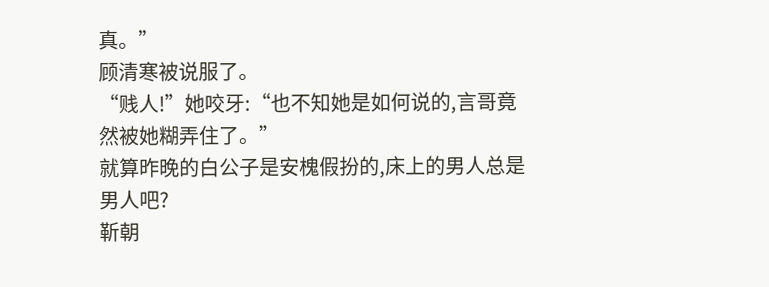真。”
顾清寒被说服了。
“贱人!”她咬牙:“也不知她是如何说的,言哥竟然被她糊弄住了。”
就算昨晚的白公子是安槐假扮的,床上的男人总是男人吧?
靳朝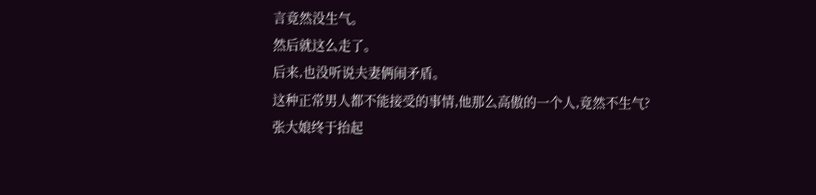言竟然没生气。
然后就这么走了。
后来,也没听说夫妻俩闹矛盾。
这种正常男人都不能接受的事情,他那么高傲的一个人,竟然不生气?
张大娘终于抬起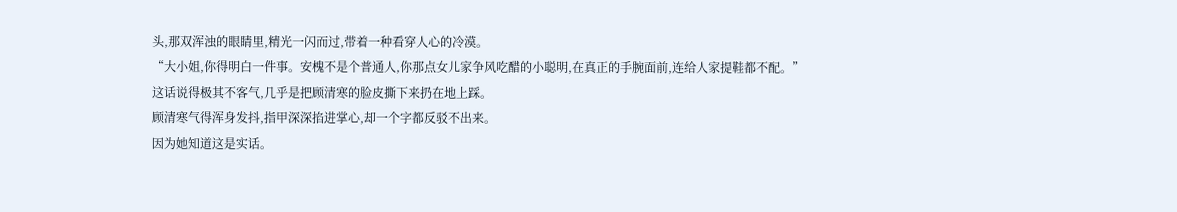头,那双浑浊的眼睛里,精光一闪而过,带着一种看穿人心的冷漠。
“大小姐,你得明白一件事。安槐不是个普通人,你那点女儿家争风吃醋的小聪明,在真正的手腕面前,连给人家提鞋都不配。”
这话说得极其不客气,几乎是把顾清寒的脸皮撕下来扔在地上踩。
顾清寒气得浑身发抖,指甲深深掐进掌心,却一个字都反驳不出来。
因为她知道这是实话。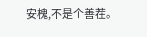安槐,不是个善茬。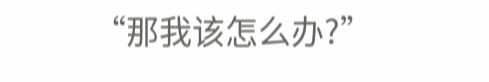“那我该怎么办?”